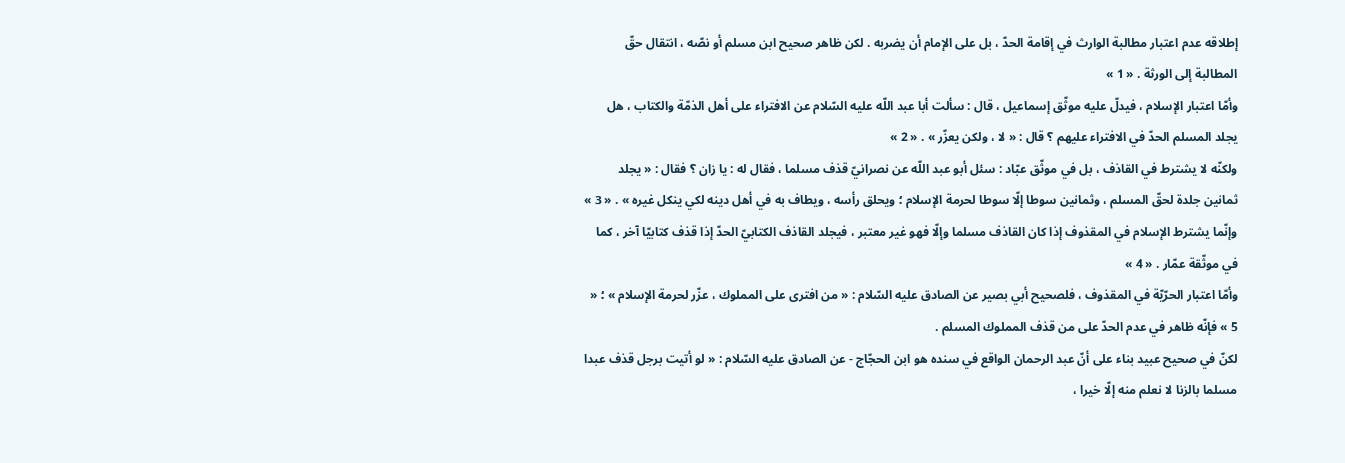إطلاقه عدم اعتبار مطالبة الوارث في إقامة الحدّ ، بل على الإمام أن يضربه . لكن ظاهر صحيح ابن مسلم أو نصّه ، انتقال حقّ المطالبة إلى الورثة . « 1 »
وأمّا اعتبار الإسلام ، فيدلّ عليه موثّق إسماعيل ، قال : سألت أبا عبد اللّه عليه السّلام عن الافتراء على أهل الذمّة والكتاب ، هل يجلد المسلم الحدّ في الافتراء عليهم ؟ قال : « لا ، ولكن يعزّر » . « 2 »
ولكنّه لا يشترط في القاذف ، بل في موثّق عبّاد : سئل أبو عبد اللّه عن نصرانيّ قذف مسلما ، فقال له : يا زان ؟ فقال : « يجلد ثمانين جلدة لحقّ المسلم ، وثمانين سوطا إلّا سوطا لحرمة الإسلام ؛ ويحلق رأسه ، ويطاف به في أهل دينه لكي ينكل غيره » . « 3 »
وإنّما يشترط الإسلام في المقذوف إذا كان القاذف مسلما وإلّا فهو غير معتبر ، فيجلد القاذف الكتابيّ الحدّ إذا قذف كتابيّا آخر ، كما في موثّقة عمّار . « 4 »
وأمّا اعتبار الحرّيّة في المقذوف ، فلصحيح أبي بصير عن الصادق عليه السّلام : « من افترى على المملوك ، عزّر لحرمة الإسلام » ؛ « 5 » فإنّه ظاهر في عدم الحدّ على من قذف المملوك المسلم .
لكنّ في صحيح عبيد بناء على أنّ عبد الرحمان الواقع في سنده هو ابن الحجّاج - عن الصادق عليه السّلام : « لو أتيت برجل قذف عبدا مسلما بالزنا لا نعلم منه إلّا خيرا ،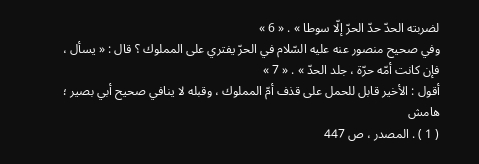لضربته الحدّ حدّ الحرّ إلّا سوطا » . « 6 »
وفي صحيح منصور عنه عليه السّلام في الحرّ يفتري على المملوك ؟ قال : « يسأل ، فإن كانت أمّه حرّة ، جلد الحدّ » . « 7 »
أقول : الأخير قابل للحمل على قذف أمّ المملوك ، وقبله لا ينافي صحيح أبي بصير ؛
هامش
( 1 ) . المصدر ، ص 447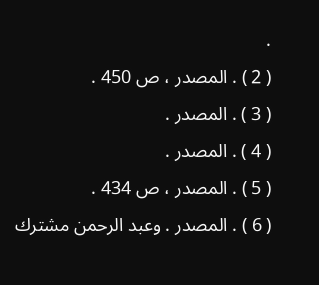.
( 2 ) . المصدر ، ص 450 .
( 3 ) . المصدر .
( 4 ) . المصدر .
( 5 ) . المصدر ، ص 434 .
( 6 ) . المصدر . وعبد الرحمن مشترك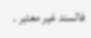فالسند غير معتبر .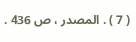( 7 ) . المصدر ، ص 436 .